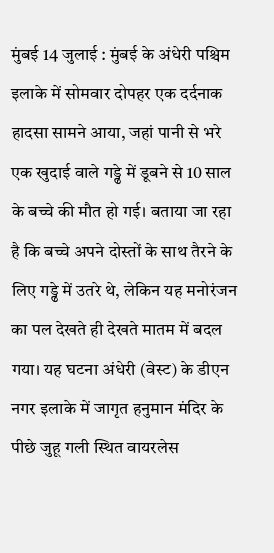मुंबई 14 जुलाई : मुंबई के अंधेरी पश्चिम इलाके में सोमवार दोपहर एक दर्दनाक हादसा सामने आया, जहां पानी से भरे एक खुदाई वाले गड्ढे में डूबने से 10 साल के बच्चे की मौत हो गई। बताया जा रहा है कि बच्चे अपने दोस्तों के साथ तैरने के लिए गड्ढे में उतरे थे, लेकिन यह मनोरंजन का पल देखते ही देखते मातम में बदल गया। यह घटना अंधेरी (वेस्ट) के डीएन नगर इलाके में जागृत हनुमान मंदिर के पीछे जुहू गली स्थित वायरलेस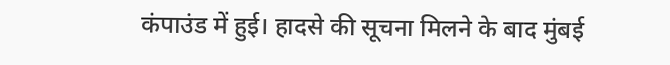कंपाउंड में हुई। हादसे की सूचना मिलने के बाद मुंबई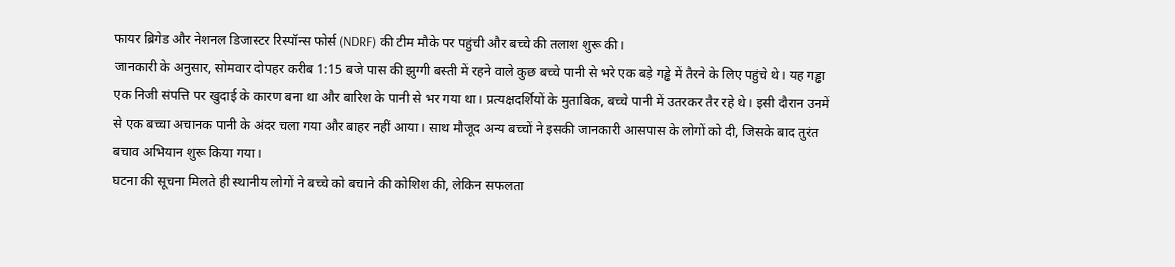फायर ब्रिगेड और नेशनल डिजास्टर रिस्पॉन्स फोर्स (NDRF) की टीम मौके पर पहुंची और बच्चे की तलाश शुरू की।
जानकारी के अनुसार, सोमवार दोपहर करीब 1:15 बजे पास की झुग्गी बस्ती में रहने वाले कुछ बच्चे पानी से भरे एक बड़े गड्ढे में तैरने के लिए पहुंचे थे। यह गड्ढा एक निजी संपत्ति पर खुदाई के कारण बना था और बारिश के पानी से भर गया था। प्रत्यक्षदर्शियों के मुताबिक, बच्चे पानी में उतरकर तैर रहे थे। इसी दौरान उनमें से एक बच्चा अचानक पानी के अंदर चला गया और बाहर नहीं आया। साथ मौजूद अन्य बच्चों ने इसकी जानकारी आसपास के लोगों को दी, जिसके बाद तुरंत बचाव अभियान शुरू किया गया।
घटना की सूचना मिलते ही स्थानीय लोगों ने बच्चे को बचाने की कोशिश की, लेकिन सफलता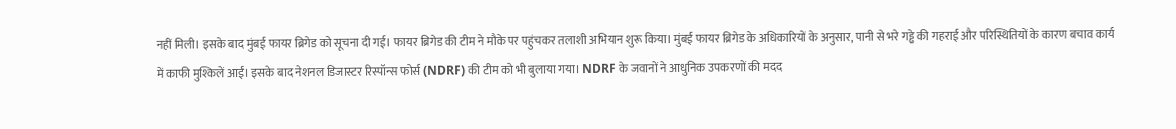नहीं मिली। इसके बाद मुंबई फायर ब्रिगेड को सूचना दी गई। फायर ब्रिगेड की टीम ने मौके पर पहुंचकर तलाशी अभियान शुरू किया। मुंबई फायर ब्रिगेड के अधिकारियों के अनुसार, पानी से भरे गड्ढे की गहराई और परिस्थितियों के कारण बचाव कार्य में काफी मुश्किलें आईं। इसके बाद नेशनल डिजास्टर रिस्पॉन्स फोर्स (NDRF) की टीम को भी बुलाया गया। NDRF के जवानों ने आधुनिक उपकरणों की मदद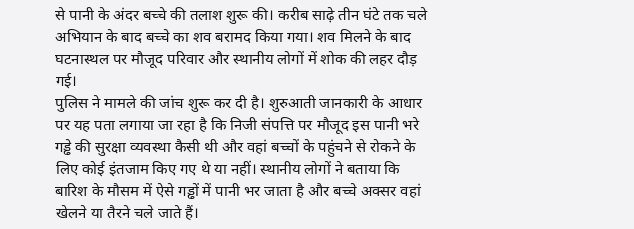से पानी के अंदर बच्चे की तलाश शुरू की। करीब साढ़े तीन घंटे तक चले अभियान के बाद बच्चे का शव बरामद किया गया। शव मिलने के बाद घटनास्थल पर मौजूद परिवार और स्थानीय लोगों में शोक की लहर दौड़ गई।
पुलिस ने मामले की जांच शुरू कर दी है। शुरुआती जानकारी के आधार पर यह पता लगाया जा रहा है कि निजी संपत्ति पर मौजूद इस पानी भरे गड्ढे की सुरक्षा व्यवस्था कैसी थी और वहां बच्चों के पहुंचने से रोकने के लिए कोई इंतजाम किए गए थे या नहीं। स्थानीय लोगों ने बताया कि बारिश के मौसम में ऐसे गड्ढों में पानी भर जाता है और बच्चे अक्सर वहां खेलने या तैरने चले जाते हैं।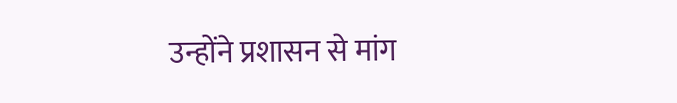उन्होंने प्रशासन से मांग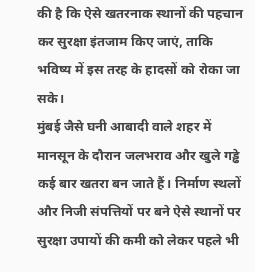की है कि ऐसे खतरनाक स्थानों की पहचान कर सुरक्षा इंतजाम किए जाएं, ताकि भविष्य में इस तरह के हादसों को रोका जा सके।
मुंबई जैसे घनी आबादी वाले शहर में मानसून के दौरान जलभराव और खुले गड्ढे कई बार खतरा बन जाते हैं। निर्माण स्थलों और निजी संपत्तियों पर बने ऐसे स्थानों पर सुरक्षा उपायों की कमी को लेकर पहले भी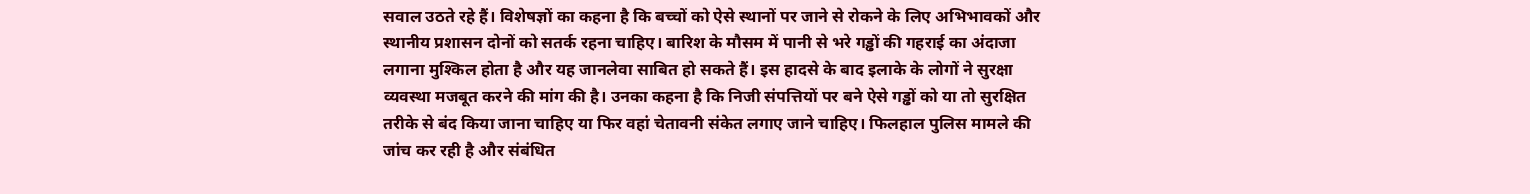सवाल उठते रहे हैं। विशेषज्ञों का कहना है कि बच्चों को ऐसे स्थानों पर जाने से रोकने के लिए अभिभावकों और स्थानीय प्रशासन दोनों को सतर्क रहना चाहिए। बारिश के मौसम में पानी से भरे गड्ढों की गहराई का अंदाजा लगाना मुश्किल होता है और यह जानलेवा साबित हो सकते हैं। इस हादसे के बाद इलाके के लोगों ने सुरक्षा व्यवस्था मजबूत करने की मांग की है। उनका कहना है कि निजी संपत्तियों पर बने ऐसे गड्ढों को या तो सुरक्षित तरीके से बंद किया जाना चाहिए या फिर वहां चेतावनी संकेत लगाए जाने चाहिए। फिलहाल पुलिस मामले की जांच कर रही है और संबंधित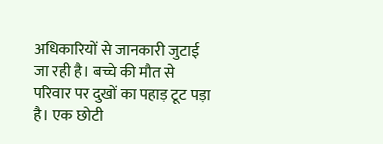अधिकारियों से जानकारी जुटाई जा रही है। बच्चे की मौत से परिवार पर दुखों का पहाड़ टूट पड़ा है। एक छोटी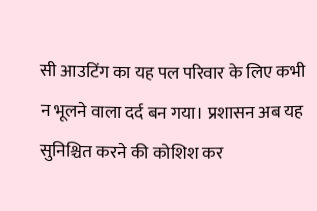सी आउटिंग का यह पल परिवार के लिए कभी न भूलने वाला दर्द बन गया। प्रशासन अब यह सुनिश्चित करने की कोशिश कर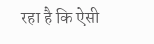रहा है कि ऐसी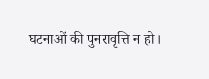घटनाओं की पुनरावृत्ति न हो।